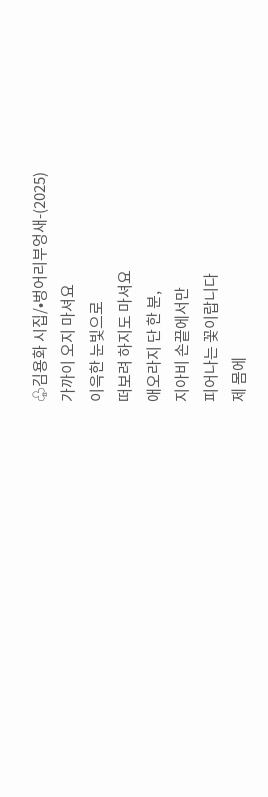♧김용화 시집/•벙어리부엉새-(2025)
가까이 오지 마셔요
이윽한 눈빛으로
떠보려 하지도 마셔요
애오라지 단 한 분,
지아비 손끝에서만
피어나는 꽃이랍니다
제 몸에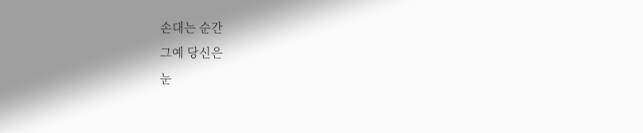손대는 순간
그예 당신은
눈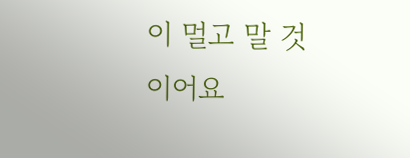이 멀고 말 것이어요